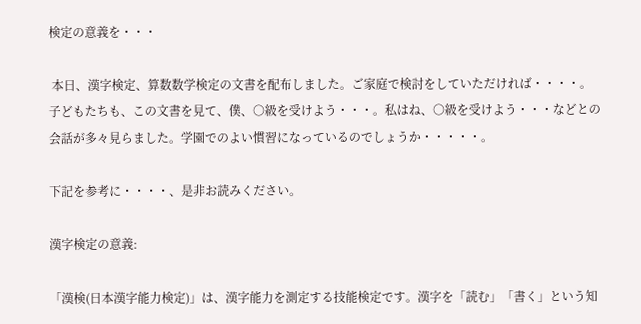検定の意義を・・・

 本日、漢字検定、算数数学検定の文書を配布しました。ご家庭で検討をしていただければ・・・・。子どもたちも、この文書を見て、僕、○級を受けよう・・・。私はね、○級を受けよう・・・などとの会話が多々見らました。学園でのよい慣習になっているのでしょうか・・・・・。

下記を参考に・・・・、是非お読みください。

漢字検定の意義:

「漢検(日本漢字能力検定)」は、漢字能力を測定する技能検定です。漢字を「読む」「書く」という知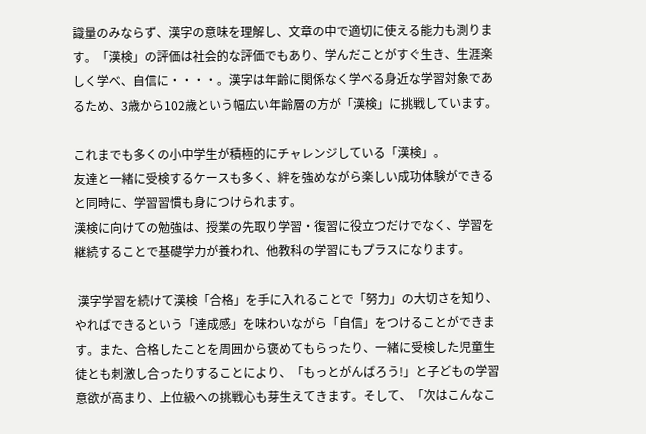識量のみならず、漢字の意味を理解し、文章の中で適切に使える能力も測ります。「漢検」の評価は社会的な評価でもあり、学んだことがすぐ生き、生涯楽しく学べ、自信に・・・・。漢字は年齢に関係なく学べる身近な学習対象であるため、3歳から102歳という幅広い年齢層の方が「漢検」に挑戦しています。

これまでも多くの小中学生が積極的にチャレンジしている「漢検」。
友達と一緒に受検するケースも多く、絆を強めながら楽しい成功体験ができると同時に、学習習慣も身につけられます。
漢検に向けての勉強は、授業の先取り学習・復習に役立つだけでなく、学習を継続することで基礎学力が養われ、他教科の学習にもプラスになります。

 漢字学習を続けて漢検「合格」を手に入れることで「努力」の大切さを知り、やればできるという「達成感」を味わいながら「自信」をつけることができます。また、合格したことを周囲から褒めてもらったり、一緒に受検した児童生徒とも刺激し合ったりすることにより、「もっとがんばろう!」と子どもの学習意欲が高まり、上位級への挑戦心も芽生えてきます。そして、「次はこんなこ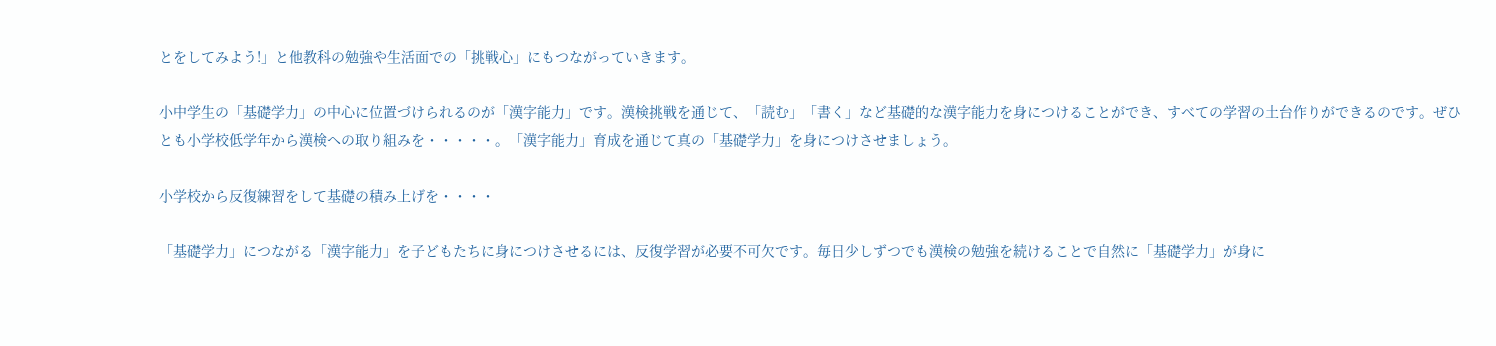とをしてみよう!」と他教科の勉強や生活面での「挑戦心」にもつながっていきます。

小中学生の「基礎学力」の中心に位置づけられるのが「漢字能力」です。漢検挑戦を通じて、「読む」「書く」など基礎的な漢字能力を身につけることができ、すべての学習の土台作りができるのです。ぜひとも小学校低学年から漢検への取り組みを・・・・・。「漢字能力」育成を通じて真の「基礎学力」を身につけさせましょう。

小学校から反復練習をして基礎の積み上げを・・・・

「基礎学力」につながる「漢字能力」を子どもたちに身につけさせるには、反復学習が必要不可欠です。毎日少しずつでも漢検の勉強を続けることで自然に「基礎学力」が身に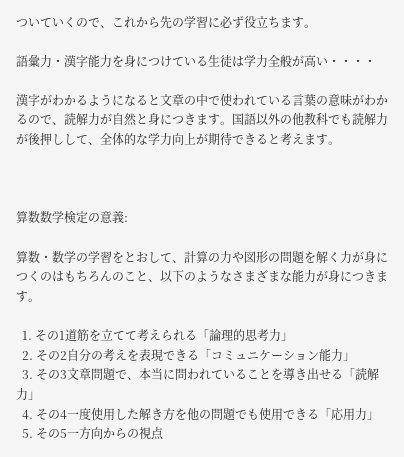ついていくので、これから先の学習に必ず役立ちます。

語彙力・漢字能力を身につけている生徒は学力全般が高い・・・・

漢字がわかるようになると文章の中で使われている言葉の意味がわかるので、読解力が自然と身につきます。国語以外の他教科でも読解力が後押しして、全体的な学力向上が期待できると考えます。



算数数学検定の意義:

算数・数学の学習をとおして、計算の力や図形の問題を解く力が身につくのはもちろんのこと、以下のようなさまざまな能力が身につきます。

  1. その1道筋を立てて考えられる「論理的思考力」
  2. その2自分の考えを表現できる「コミュニケーション能力」
  3. その3文章問題で、本当に問われていることを導き出せる「読解力」
  4. その4一度使用した解き方を他の問題でも使用できる「応用力」
  5. その5一方向からの視点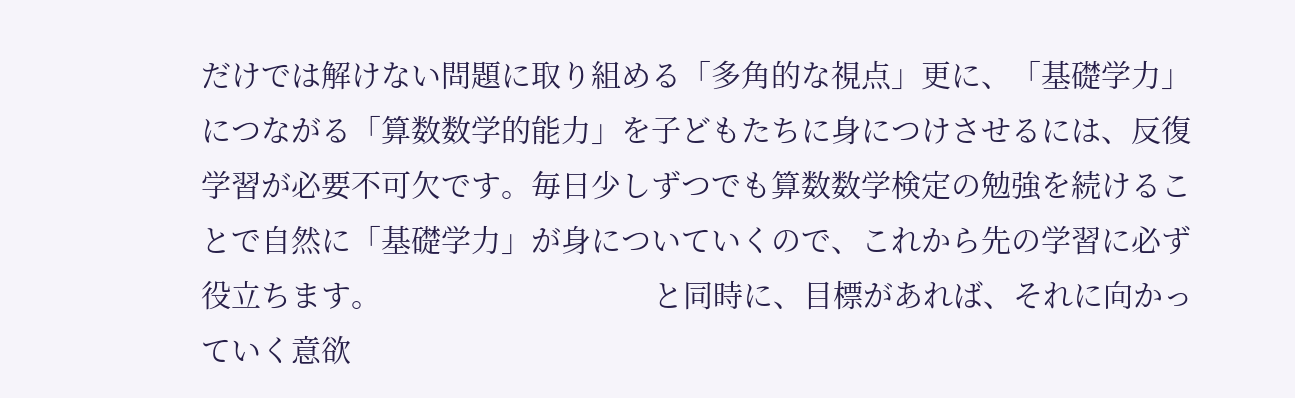だけでは解けない問題に取り組める「多角的な視点」更に、「基礎学力」につながる「算数数学的能力」を子どもたちに身につけさせるには、反復学習が必要不可欠です。毎日少しずつでも算数数学検定の勉強を続けることで自然に「基礎学力」が身についていくので、これから先の学習に必ず役立ちます。                                  と同時に、目標があれば、それに向かっていく意欲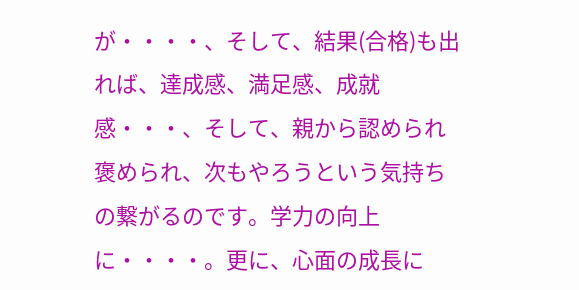が・・・・、そして、結果(合格)も出れば、達成感、満足感、成就感・・・、そして、親から認められ褒められ、次もやろうという気持ちの繋がるのです。学力の向上に・・・・。更に、心面の成長に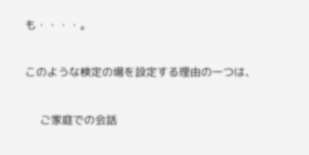も・・・・。

このような検定の場を設定する理由の一つは、

     ご家庭での会話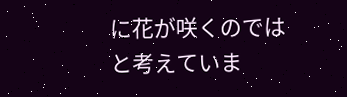に花が咲くのではと考えていま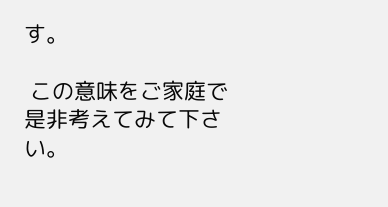す。

 この意味をご家庭で是非考えてみて下さい。